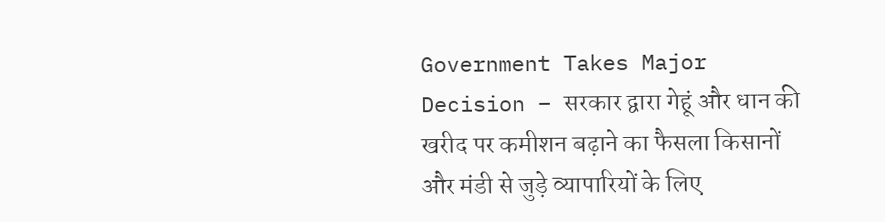Government Takes Major Decision – सरकार द्वारा गेहूं और धान की खरीद पर कमीशन बढ़ाने का फैसला किसानों और मंडी से जुड़े व्यापारियों के लिए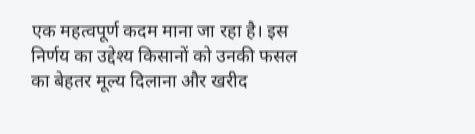एक महत्वपूर्ण कदम माना जा रहा है। इस निर्णय का उद्देश्य किसानों को उनकी फसल का बेहतर मूल्य दिलाना और खरीद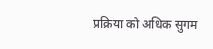प्रक्रिया को अधिक सुगम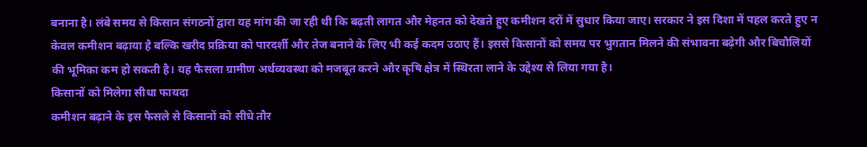बनाना है। लंबे समय से किसान संगठनों द्वारा यह मांग की जा रही थी कि बढ़ती लागत और मेहनत को देखते हुए कमीशन दरों में सुधार किया जाए। सरकार ने इस दिशा में पहल करते हुए न केवल कमीशन बढ़ाया है बल्कि खरीद प्रक्रिया को पारदर्शी और तेज बनाने के लिए भी कई कदम उठाए हैं। इससे किसानों को समय पर भुगतान मिलने की संभावना बढ़ेगी और बिचौलियों की भूमिका कम हो सकती है। यह फैसला ग्रामीण अर्थव्यवस्था को मजबूत करने और कृषि क्षेत्र में स्थिरता लाने के उद्देश्य से लिया गया है।
किसानों को मिलेगा सीधा फायदा
कमीशन बढ़ाने के इस फैसले से किसानों को सीधे तौर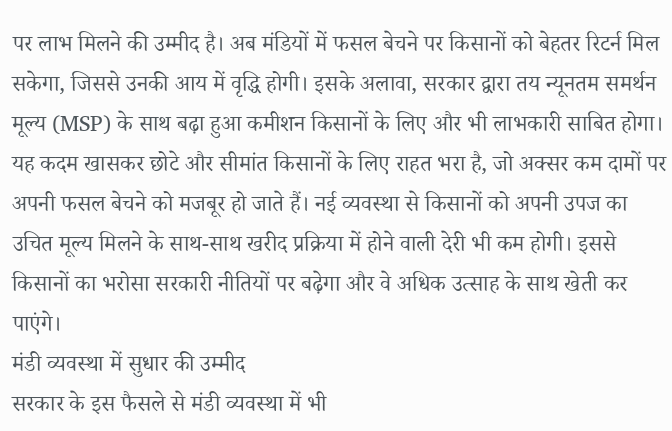पर लाभ मिलने की उम्मीद है। अब मंडियों में फसल बेचने पर किसानों को बेहतर रिटर्न मिल सकेगा, जिससे उनकी आय में वृद्धि होगी। इसके अलावा, सरकार द्वारा तय न्यूनतम समर्थन मूल्य (MSP) के साथ बढ़ा हुआ कमीशन किसानों के लिए और भी लाभकारी साबित होगा। यह कदम खासकर छोटे और सीमांत किसानों के लिए राहत भरा है, जो अक्सर कम दामों पर अपनी फसल बेचने को मजबूर हो जाते हैं। नई व्यवस्था से किसानों को अपनी उपज का उचित मूल्य मिलने के साथ-साथ खरीद प्रक्रिया में होने वाली देरी भी कम होगी। इससे किसानों का भरोसा सरकारी नीतियों पर बढ़ेगा और वे अधिक उत्साह के साथ खेती कर पाएंगे।
मंडी व्यवस्था में सुधार की उम्मीद
सरकार के इस फैसले से मंडी व्यवस्था में भी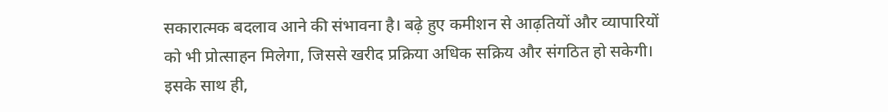सकारात्मक बदलाव आने की संभावना है। बढ़े हुए कमीशन से आढ़तियों और व्यापारियों को भी प्रोत्साहन मिलेगा, जिससे खरीद प्रक्रिया अधिक सक्रिय और संगठित हो सकेगी। इसके साथ ही,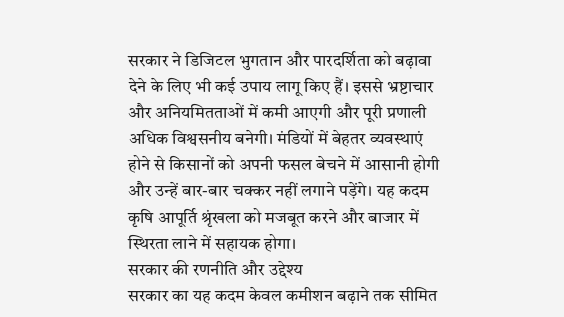सरकार ने डिजिटल भुगतान और पारदर्शिता को बढ़ावा देने के लिए भी कई उपाय लागू किए हैं। इससे भ्रष्टाचार और अनियमितताओं में कमी आएगी और पूरी प्रणाली अधिक विश्वसनीय बनेगी। मंडियों में बेहतर व्यवस्थाएं होने से किसानों को अपनी फसल बेचने में आसानी होगी और उन्हें बार-बार चक्कर नहीं लगाने पड़ेंगे। यह कदम कृषि आपूर्ति श्रृंखला को मजबूत करने और बाजार में स्थिरता लाने में सहायक होगा।
सरकार की रणनीति और उद्देश्य
सरकार का यह कदम केवल कमीशन बढ़ाने तक सीमित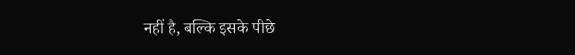नहीं है, बल्कि इसके पीछे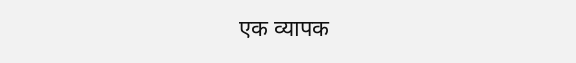एक व्यापक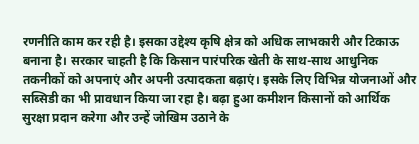रणनीति काम कर रही है। इसका उद्देश्य कृषि क्षेत्र को अधिक लाभकारी और टिकाऊ बनाना है। सरकार चाहती है कि किसान पारंपरिक खेती के साथ-साथ आधुनिक तकनीकों को अपनाएं और अपनी उत्पादकता बढ़ाएं। इसके लिए विभिन्न योजनाओं और सब्सिडी का भी प्रावधान किया जा रहा है। बढ़ा हुआ कमीशन किसानों को आर्थिक सुरक्षा प्रदान करेगा और उन्हें जोखिम उठाने के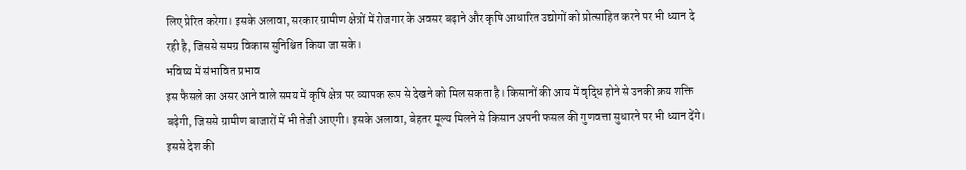लिए प्रेरित करेगा। इसके अलावा, सरकार ग्रामीण क्षेत्रों में रोजगार के अवसर बढ़ाने और कृषि आधारित उद्योगों को प्रोत्साहित करने पर भी ध्यान दे रही है, जिससे समग्र विकास सुनिश्चित किया जा सके।
भविष्य में संभावित प्रभाव
इस फैसले का असर आने वाले समय में कृषि क्षेत्र पर व्यापक रूप से देखने को मिल सकता है। किसानों की आय में वृद्धि होने से उनकी क्रय शक्ति बढ़ेगी, जिससे ग्रामीण बाजारों में भी तेजी आएगी। इसके अलावा, बेहतर मूल्य मिलने से किसान अपनी फसल की गुणवत्ता सुधारने पर भी ध्यान देंगे। इससे देश की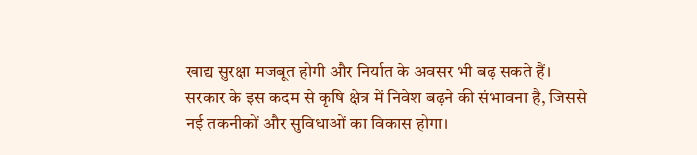खाद्य सुरक्षा मजबूत होगी और निर्यात के अवसर भी बढ़ सकते हैं। सरकार के इस कदम से कृषि क्षेत्र में निवेश बढ़ने की संभावना है, जिससे नई तकनीकों और सुविधाओं का विकास होगा।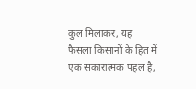कुल मिलाकर, यह फैसला किसानों के हित में एक सकारात्मक पहल है,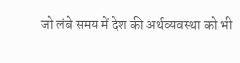जो लंबे समय में देश की अर्थव्यवस्था को भी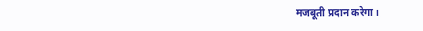मजबूती प्रदान करेगा।